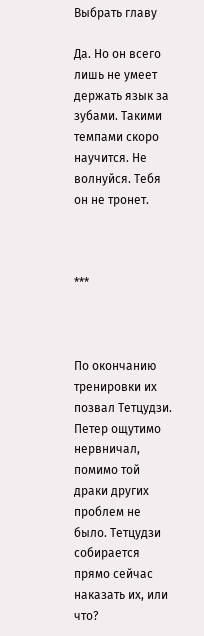Выбрать главу

Да. Но он всего лишь не умеет держать язык за зубами. Такими темпами скоро научится. Не волнуйся. Тебя он не тронет.



***



По окончанию тренировки их позвал Тетцудзи. Петер ощутимо нервничал, помимо той драки других проблем не было. Тетцудзи собирается прямо сейчас наказать их, или что?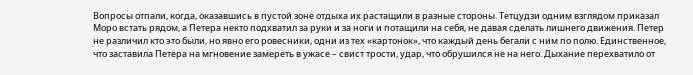Вопросы отпали, когда, оказавшись в пустой зоне отдыха их растащили в разные стороны. Тетцудзи одним взглядом приказал Моро встать рядом, а Петера некто подхватил за руки и за ноги и потащили на себя, не давая сделать лишнего движения. Петер не различил кто это были, но явно его ровесники, одни из тех «картонок», что каждый день бегали с ним по полю. Единственное, что заставила Петера на мгновение замереть в ужасе – свист трости, удар, что обрушился не на него. Дыхание перехватило от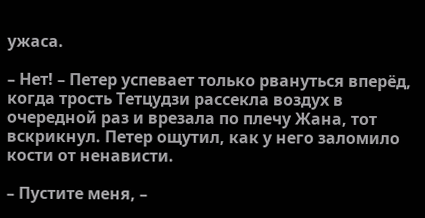ужаса.

– Нет! – Петер успевает только рвануться вперёд, когда трость Тетцудзи рассекла воздух в очередной раз и врезала по плечу Жана, тот вскрикнул. Петер ощутил, как у него заломило кости от ненависти.

– Пустите меня, –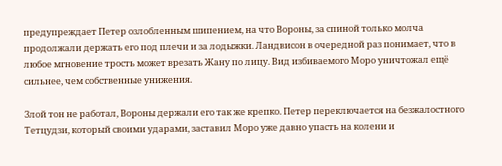предупреждает Петер озлобленным шипением, на что Вороны, за спиной только молча продолжали держать его под плечи и за лодыжки. Ландвисон в очередной раз понимает, что в любое мгновение трость может врезать Жану по лицу. Вид избиваемого Моро уничтожал ещё сильнее, чем собственные унижения.

Злой тон не работал, Вороны держали его так же крепко. Петер переключается на безжалостного Тетцудзи, который своими ударами, заставил Моро уже давно упасть на колени и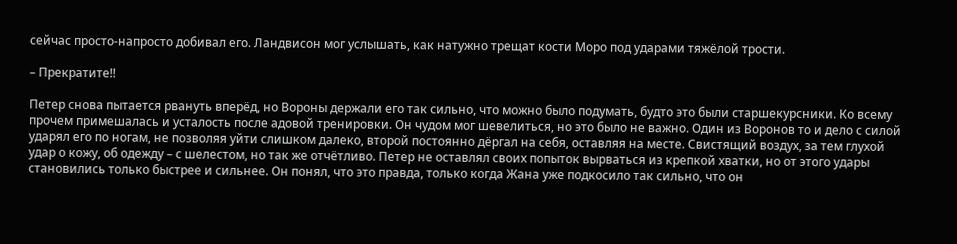сейчас просто-напросто добивал его. Ландвисон мог услышать, как натужно трещат кости Моро под ударами тяжёлой трости.

– Прекратите!!

Петер снова пытается рвануть вперёд, но Вороны держали его так сильно, что можно было подумать, будто это были старшекурсники. Ко всему прочем примешалась и усталость после адовой тренировки. Он чудом мог шевелиться, но это было не важно. Один из Воронов то и дело с силой ударял его по ногам, не позволяя уйти слишком далеко, второй постоянно дёргал на себя, оставляя на месте. Свистящий воздух, за тем глухой удар о кожу, об одежду – с шелестом, но так же отчётливо. Петер не оставлял своих попыток вырваться из крепкой хватки, но от этого удары становились только быстрее и сильнее. Он понял, что это правда, только когда Жана уже подкосило так сильно, что он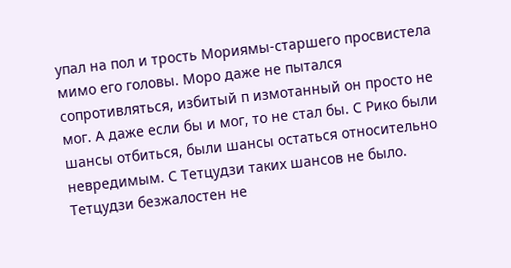упал на пол и трость Мориямы-старшего просвистела мимо его головы. Моро даже не пытался сопротивляться, избитый п измотанный он просто не мог. А даже если бы и мог, то не стал бы. С Рико были шансы отбиться, были шансы остаться относительно невредимым. С Тетцудзи таких шансов не было. Тетцудзи безжалостен не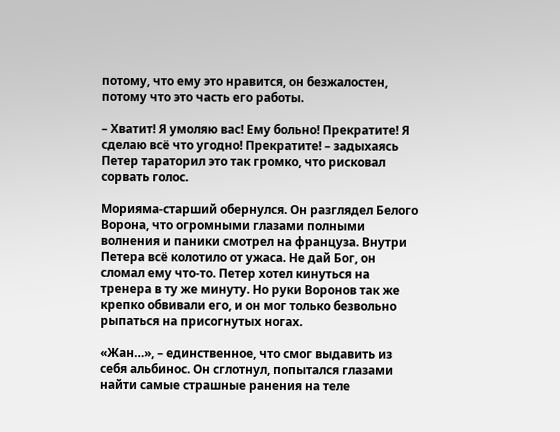потому, что ему это нравится, он безжалостен, потому что это часть его работы.

– Хватит! Я умоляю вас! Ему больно! Прекратите! Я сделаю всё что угодно! Прекратите! – задыхаясь Петер тараторил это так громко, что рисковал сорвать голос.

Морияма-старший обернулся. Он разглядел Белого Ворона, что огромными глазами полными волнения и паники смотрел на француза. Внутри Петера всё колотило от ужаса. Не дай Бог, он сломал ему что-то. Петер хотел кинуться на тренера в ту же минуту. Но руки Воронов так же крепко обвивали его, и он мог только безвольно рыпаться на присогнутых ногах.

«Жан…», – единственное, что смог выдавить из себя альбинос. Он сглотнул, попытался глазами найти самые страшные ранения на теле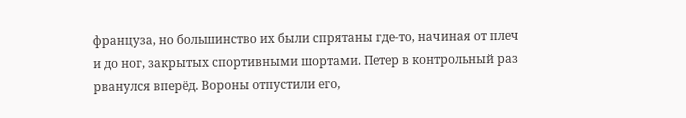француза, но большинство их были спрятаны где-то, начиная от плеч и до ног, закрытых спортивными шортами. Петер в контрольный раз рванулся вперёд. Вороны отпустили его,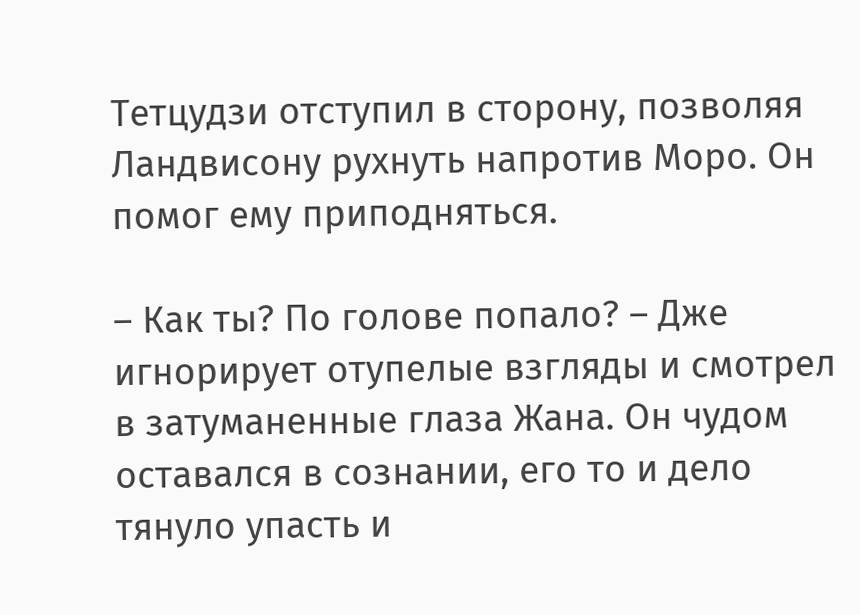Тетцудзи отступил в сторону, позволяя Ландвисону рухнуть напротив Моро. Он помог ему приподняться.

– Как ты? По голове попало? – Дже игнорирует отупелые взгляды и смотрел в затуманенные глаза Жана. Он чудом оставался в сознании, его то и дело тянуло упасть и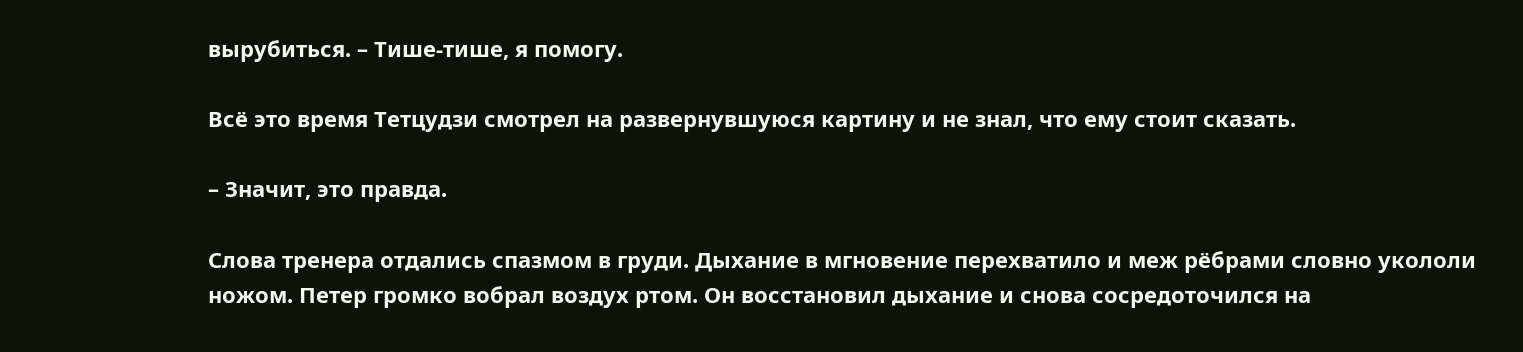вырубиться. – Тише-тише, я помогу.

Всё это время Тетцудзи смотрел на развернувшуюся картину и не знал, что ему стоит сказать.

– Значит, это правда.

Слова тренера отдались спазмом в груди. Дыхание в мгновение перехватило и меж рёбрами словно укололи ножом. Петер громко вобрал воздух ртом. Он восстановил дыхание и снова сосредоточился на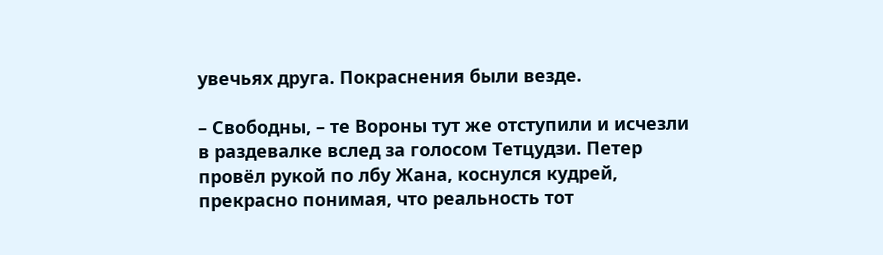увечьях друга. Покраснения были везде.

– Свободны, – те Вороны тут же отступили и исчезли в раздевалке вслед за голосом Тетцудзи. Петер провёл рукой по лбу Жана, коснулся кудрей, прекрасно понимая, что реальность тот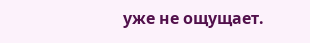уже не ощущает.